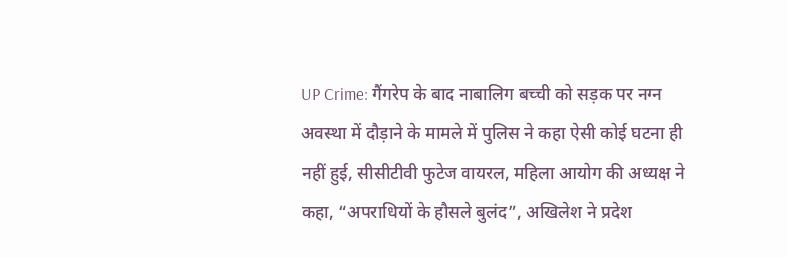UP Crime: गैंगरेप के बाद नाबालिग बच्ची को सड़क पर नग्न अवस्था में दौड़ाने के मामले में पुलिस ने कहा ऐसी कोई घटना ही नहीं हुई, सीसीटीवी फुटेज वायरल, महिला आयोग की अध्यक्ष ने कहा, “अपराधियों के हौसले बुलंद”, अखिलेश ने प्रदेश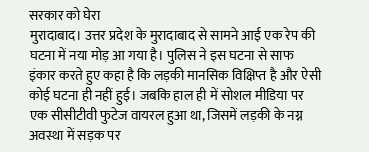सरकार को घेरा
मुरादाबाद। उत्तर प्रदेश के मुरादाबाद से सामने आई एक रेप की घटना में नया मोड़ आ गया है। पुलिस ने इस घटना से साफ इंकार करते हुए कहा है कि लड़की मानसिक विक्षिप्त है और ऐसी कोई घटना ही नहीं हुई। जबकि हाल ही में सोशल मीडिया पर एक सीसीटीवी फुटेज वायरल हुआ था, जिसमें लड़की के नग्न अवस्था में सड़क पर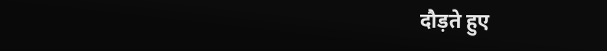दौड़ते हुए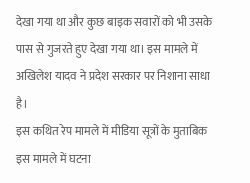देखा गया था और कुछ बाइक सवारों को भी उसके पास से गुजरते हुए देखा गया था। इस मामले में अखिलेश यादव ने प्रदेश सरकार पर निशाना साधा है।
इस कथित रेप मामले में मीडिया सूत्रों के मुताबिक इस मामले में घटना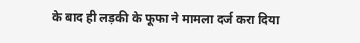के बाद ही लड़की के फूफा ने मामला दर्ज करा दिया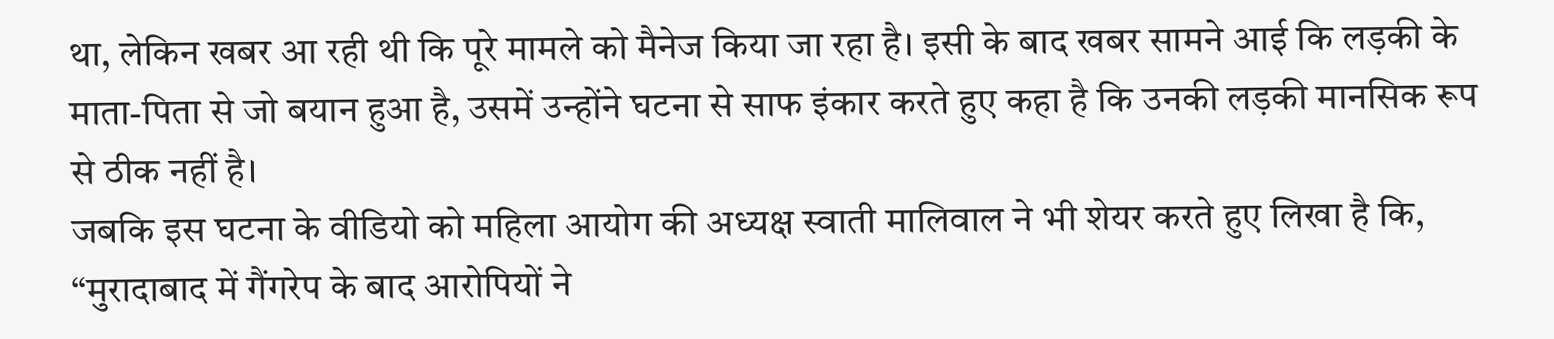था, लेकिन खबर आ रही थी कि पूरे मामले को मैनेज किया जा रहा है। इसी के बाद खबर सामने आई कि लड़की के माता-पिता से जो बयान हुआ है, उसमें उन्होंने घटना से साफ इंकार करते हुए कहा है कि उनकी लड़की मानसिक रूप से ठीक नहीं है।
जबकि इस घटना के वीडियो को महिला आयोग की अध्यक्ष स्वाती मालिवाल ने भी शेयर करते हुए लिखा है कि, “मुरादाबाद में गैंगरेप के बाद आरोपियों ने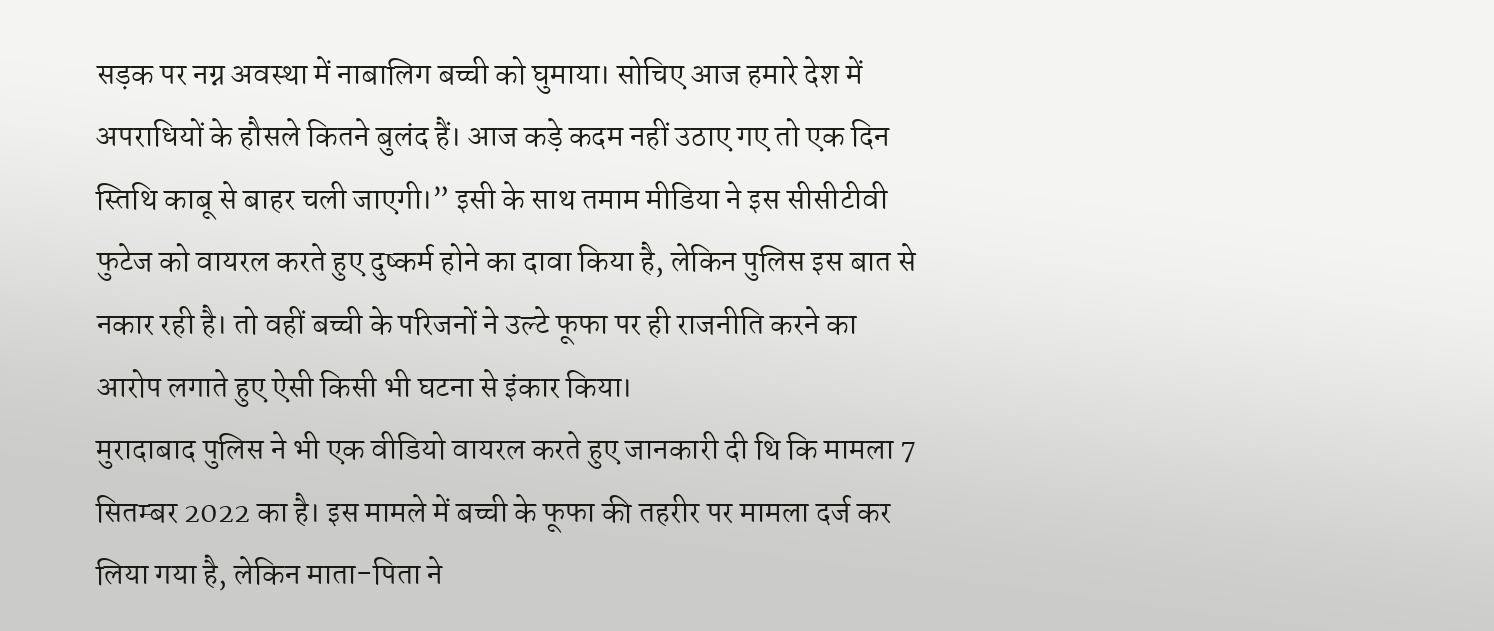सड़क पर नग्न अवस्था में नाबालिग बच्ची को घुमाया। सोचिए आज हमारे देश में अपराधियों के हौसले कितने बुलंद हैं। आज कड़े कदम नहीं उठाए गए तो एक दिन स्तिथि काबू से बाहर चली जाएगी।” इसी के साथ तमाम मीडिया ने इस सीसीटीवी फुटेज को वायरल करते हुए दुष्कर्म होने का दावा किया है, लेकिन पुलिस इस बात से नकार रही है। तो वहीं बच्ची के परिजनों ने उल्टे फूफा पर ही राजनीति करने का आरोप लगाते हुए ऐसी किसी भी घटना से इंकार किया।
मुरादाबाद पुलिस ने भी एक वीडियो वायरल करते हुए जानकारी दी थि कि मामला 7 सितम्बर 2022 का है। इस मामले में बच्ची के फूफा की तहरीर पर मामला दर्ज कर लिया गया है, लेकिन माता-पिता ने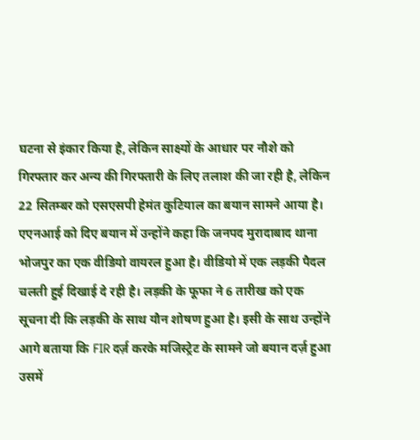घटना से इंकार किया है, लेकिन साक्ष्यों के आधार पर नौशे को गिरफ्तार कर अन्य की गिरफ्तारी के लिए तलाश की जा रही है, लेकिन 22 सितम्बर को एसएसपी हेमंत कुटियाल का बयान सामने आया है।
एएनआई को दिए बयान में उन्होंने कहा कि जनपद मुरादाबाद थाना भोजपुर का एक वीडियो वायरल हुआ है। वीडियो में एक लड़की पैदल चलती हुई दिखाई दे रही है। लड़की के फूफा ने 6 तारीख को एक सूचना दी कि लड़की के साथ यौन शोषण हुआ है। इसी के साथ उन्होंने आगे बताया कि FIR दर्ज़ करके मजिस्ट्रेट के सामने जो बयान दर्ज़ हुआ उसमें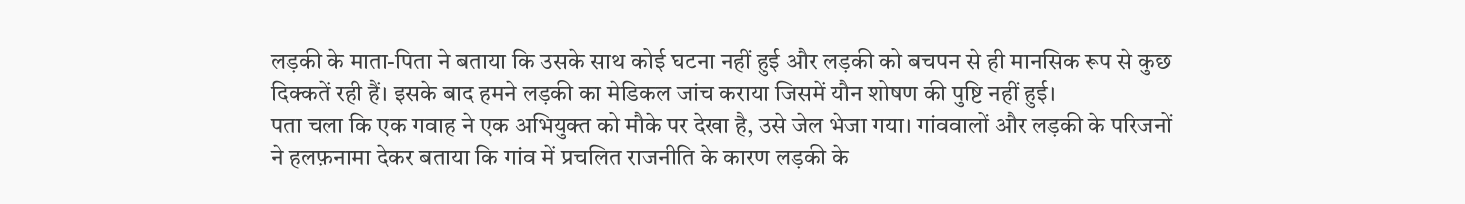लड़की के माता-पिता ने बताया कि उसके साथ कोई घटना नहीं हुई और लड़की को बचपन से ही मानसिक रूप से कुछ दिक्कतें रही हैं। इसके बाद हमने लड़की का मेडिकल जांच कराया जिसमें यौन शोषण की पुष्टि नहीं हुई।
पता चला कि एक गवाह ने एक अभियुक्त को मौके पर देखा है, उसे जेल भेजा गया। गांववालों और लड़की के परिजनों ने हलफ़नामा देकर बताया कि गांव में प्रचलित राजनीति के कारण लड़की के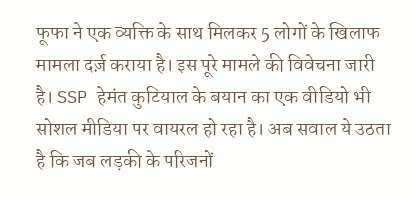फूफा ने एक व्यक्ति के साथ मिलकर 5 लोगों के खिलाफ मामला दर्ज़ कराया है। इस पूरे मामले की विवेचना जारी है। SSP हेमंत कुटियाल के बयान का एक वीडियो भी सोशल मीडिया पर वायरल हो रहा है। अब सवाल ये उठता है कि जब लड़की के परिजनों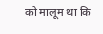को मालूम था कि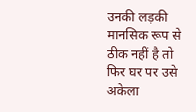उनकी लड़की मानसिक रूप से ठीक नहीं है तो फिर घर पर उसे अकेला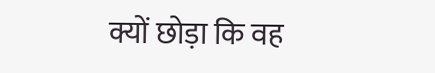क्यों छोड़ा कि वह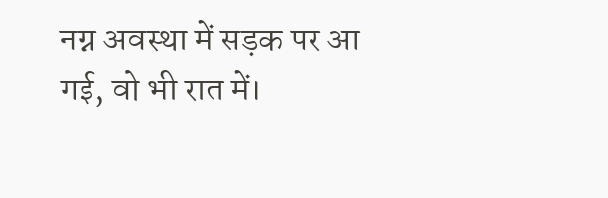नग्न अवस्था में सड़क पर आ गई, वो भी रात में।